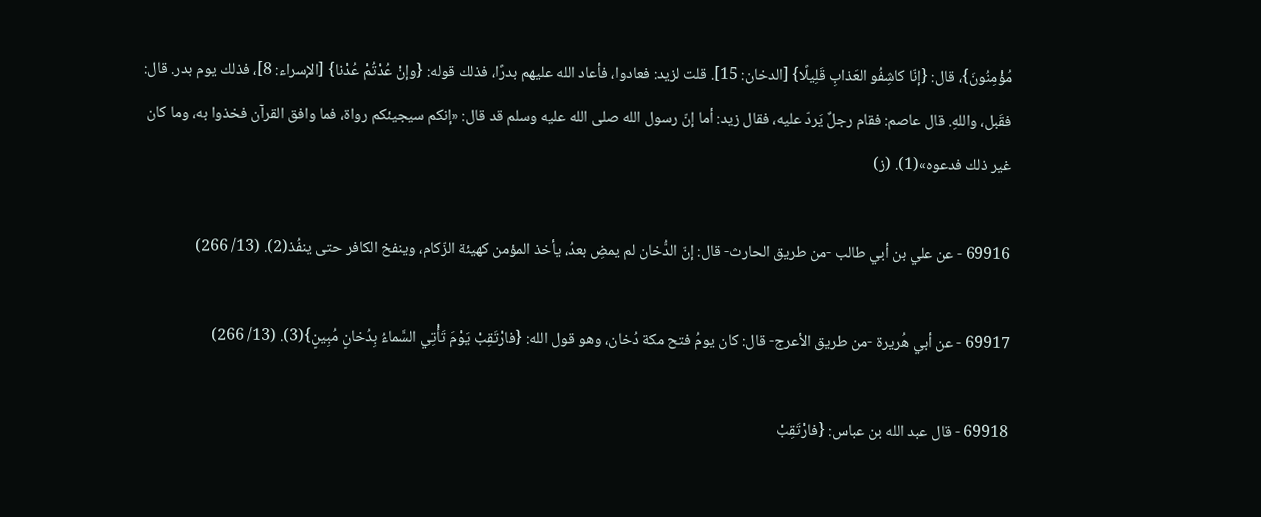مُؤْمِنُونَ}، قال: {إنّا كاشِفُو العَذابِ قَلِيلًا} [الدخان: 15]. قلت لزيد: فعادوا، فأعاد الله عليهم بدرًا، فذلك قوله: {وإنْ عُدْتُمْ عُدْنا} [الإسراء: 8]، فذلك يوم بدر. قال: فقَبل، واللهِ. قال عاصم: فقام رجلٌ يَردّ عليه، فقال زيد: أما إنّ رسول الله صلى الله عليه وسلم قد قال: «إنكم سيجيئكم رواة، فما وافق القرآن فخذوا به، وما كان غير ذلك فدعوه»(1). (ز)

69916 - عن علي بن أبي طالب -من طريق الحارث- قال: إنّ الدُّخان لم يمضِ بعدُ، يأخذ المؤمن كهيئة الزّكام، وينفخ الكافر حتى ينفُذ(2). (13/ 266)

69917 - عن أبي هُريرة -من طريق الأعرج- قال: كان يومُ فتح مكة دُخان، وهو قول الله: {فارْتَقِبْ يَوْمَ تَأْتِي السَّماءُ بِدُخانٍ مُبِينٍ}(3). (13/ 266)

69918 - قال عبد الله بن عباس: {فارْتَقِبْ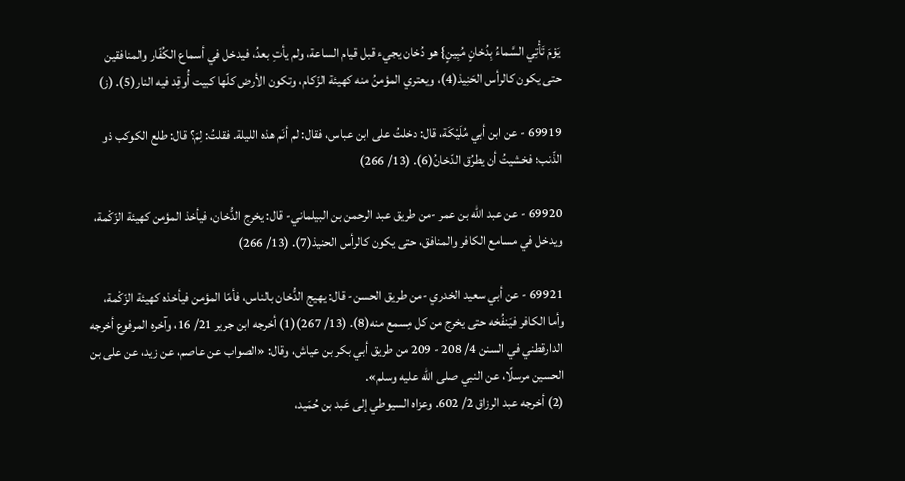يَوْمَ تَأْتِي السَّماءُ بِدُخانٍ مُبِينٍ} هو دُخان يجيء قبل قيام الساعة، ولم يأتِ بعدُ، فيدخل في أسماع الكُفّار والمنافقين حتى يكون كالرأس الحَنِيذ(4)، ويعتري المؤمنُ منه كهيئة الزّكام، وتكون الأرض كلّها كبيت أُوقِد فيه النار(5). (ز)

69919 - عن ابن أبي مُلَيْكَة، قال: دخلتُ على ابن عباس، فقال: لم أنَم هذه الليلة. فقلتُ: لِمَ؟ قال: طلع الكوكب ذو الذّنب؛ فخشيتُ أن يطرُق الدّخانُ(6). (13/ 266)

69920 - عن عبد الله بن عمر -من طريق عبد الرحمن بن البيلماني- قال: يخرج الدُّخان، فيأخذ المؤمن كهيئة الزّكْمة، ويدخل في مسامع الكافر والمنافق، حتى يكون كالرأس الحنيذ(7). (13/ 266)

69921 - عن أبي سعيد الخدري -من طريق الحسن- قال: يهيج الدُّخان بالناس، فأمّا المؤمن فيأخذه كهيئة الزّكْمة، وأما الكافر فيَنفُخه حتى يخرج من كل مِسمع منه(8). (13/ 267)(1) أخرجه ابن جرير 21/ 16، وآخره المرفوع أخرجه الدارقطني في السنن 4/ 208 - 209 من طريق أبي بكر بن عياش، وقال: «الصواب عن عاصم، عن زيد، عن على بن الحسين مرسلًا، عن النبي صلى الله عليه وسلم».
(2) أخرجه عبد الرزاق 2/ 602. وعزاه السيوطي إلى عَبد بن حُمَيد،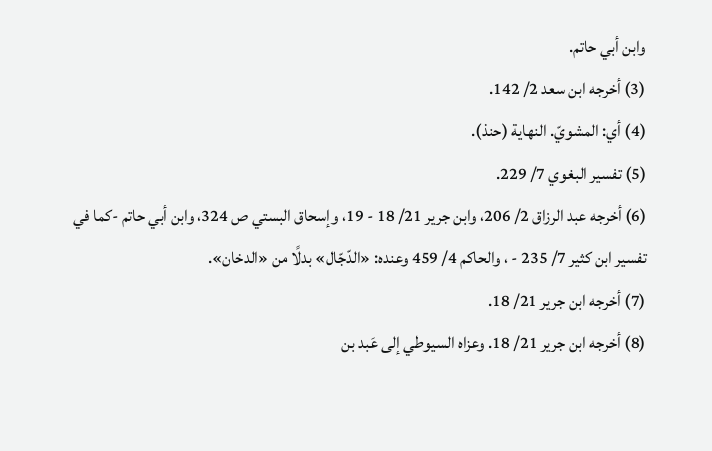وابن أبي حاتم.
(3) أخرجه ابن سعد 2/ 142.
(4) أي: المشويّ. النهاية (حنذ).
(5) تفسير البغوي 7/ 229.
(6) أخرجه عبد الرزاق 2/ 206، وابن جرير 21/ 18 - 19، وإسحاق البستي ص 324، وابن أبي حاتم -كما في تفسير ابن كثير 7/ 235 - ، والحاكم 4/ 459 وعنده: «الدّجّال» بدلًا من «الدخان».
(7) أخرجه ابن جرير 21/ 18.
(8) أخرجه ابن جرير 21/ 18. وعزاه السيوطي إلى عَبد بن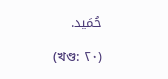حُمَيد.

(খণ্ড: ٢٠)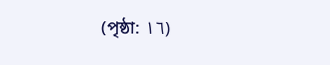(পৃষ্ঠা: ١٦)